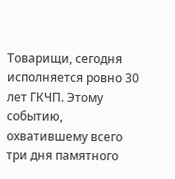Товарищи, сегодня исполняется ровно 30 лет ГКЧП. Этому событию, охватившему всего три дня памятного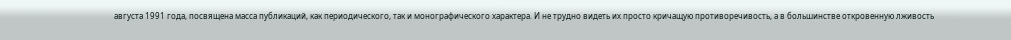августа 1991 года, посвящена масса публикаций, как периодического, так и монографического характера. И не трудно видеть их просто кричащую противоречивость, а в большинстве откровенную лживость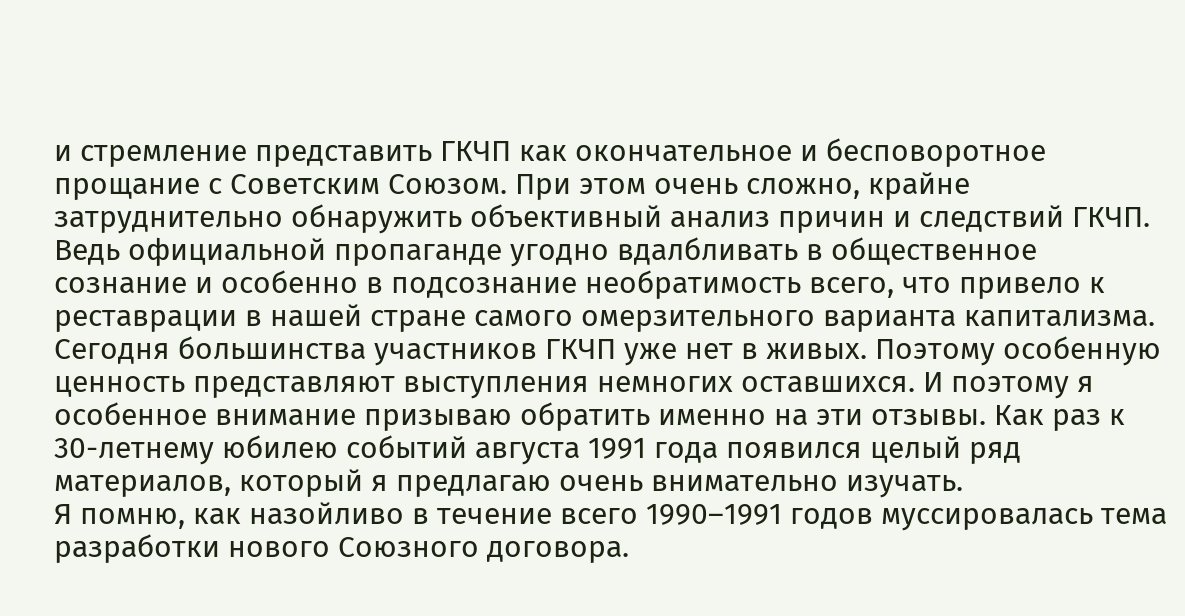и стремление представить ГКЧП как окончательное и бесповоротное прощание с Советским Союзом. При этом очень сложно, крайне затруднительно обнаружить объективный анализ причин и следствий ГКЧП. Ведь официальной пропаганде угодно вдалбливать в общественное сознание и особенно в подсознание необратимость всего, что привело к реставрации в нашей стране самого омерзительного варианта капитализма.
Сегодня большинства участников ГКЧП уже нет в живых. Поэтому особенную ценность представляют выступления немногих оставшихся. И поэтому я особенное внимание призываю обратить именно на эти отзывы. Как раз к 30-летнему юбилею событий августа 1991 года появился целый ряд материалов, который я предлагаю очень внимательно изучать.
Я помню, как назойливо в течение всего 1990–1991 годов муссировалась тема разработки нового Союзного договора.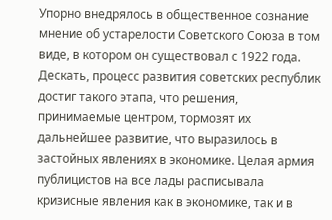Упорно внедрялось в общественное сознание мнение об устарелости Советского Союза в том виде, в котором он существовал с 1922 года. Дескать, процесс развития советских республик достиг такого этапа, что решения, принимаемые центром, тормозят их дальнейшее развитие, что выразилось в застойных явлениях в экономике. Целая армия публицистов на все лады расписывала кризисные явления как в экономике, так и в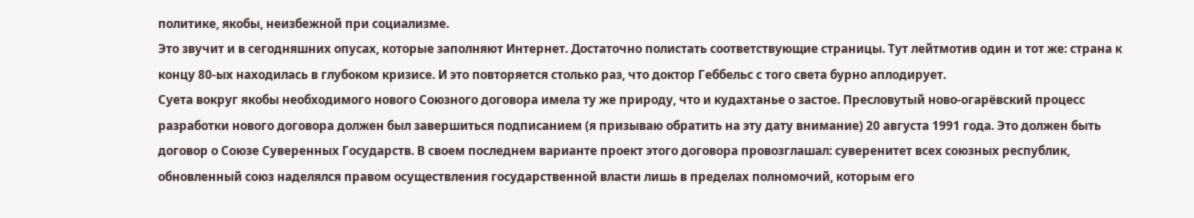политике, якобы, неизбежной при социализме.
Это звучит и в сегодняшних опусах, которые заполняют Интернет. Достаточно полистать соответствующие страницы. Тут лейтмотив один и тот же: страна к концу 80-ых находилась в глубоком кризисе. И это повторяется столько раз, что доктор Геббельс с того света бурно аплодирует.
Суета вокруг якобы необходимого нового Союзного договора имела ту же природу, что и кудахтанье о застое. Пресловутый ново-огарёвский процесс разработки нового договора должен был завершиться подписанием (я призываю обратить на эту дату внимание) 20 августа 1991 года. Это должен быть договор о Союзе Суверенных Государств. В своем последнем варианте проект этого договора провозглашал: суверенитет всех союзных республик, обновленный союз наделялся правом осуществления государственной власти лишь в пределах полномочий, которым его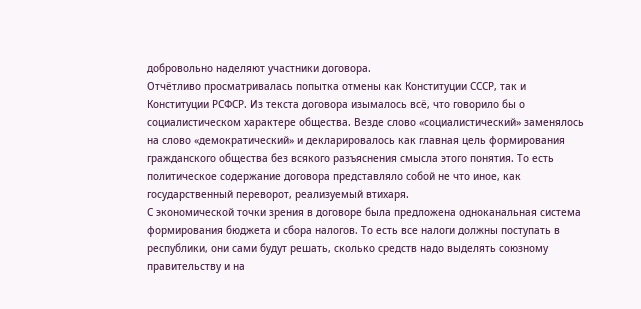добровольно наделяют участники договора.
Отчётливо просматривалась попытка отмены как Конституции СССР, так и Конституции РСФСР. Из текста договора изымалось всё, что говорило бы о социалистическом характере общества. Везде слово «социалистический» заменялось на слово «демократический» и декларировалось как главная цель формирования гражданского общества без всякого разъяснения смысла этого понятия. То есть политическое содержание договора представляло собой не что иное, как государственный переворот, реализуемый втихаря.
С экономической точки зрения в договоре была предложена одноканальная система формирования бюджета и сбора налогов. То есть все налоги должны поступать в республики, они сами будут решать, сколько средств надо выделять союзному правительству и на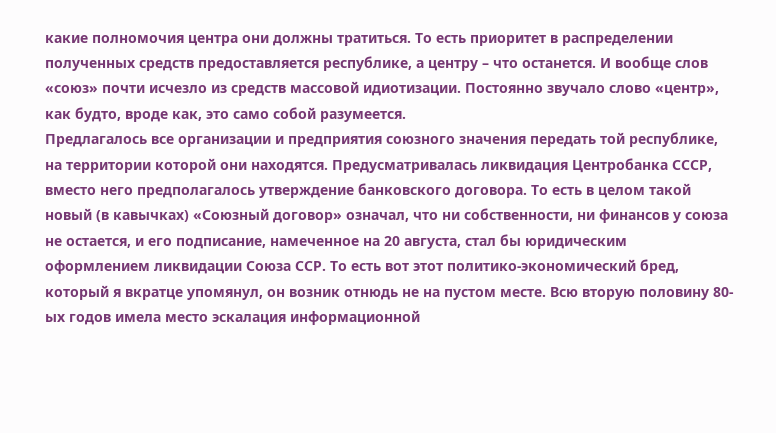какие полномочия центра они должны тратиться. То есть приоритет в распределении полученных средств предоставляется республике, а центру – что останется. И вообще слов «союз» почти исчезло из средств массовой идиотизации. Постоянно звучало слово «центр», как будто, вроде как, это само собой разумеется.
Предлагалось все организации и предприятия союзного значения передать той республике, на территории которой они находятся. Предусматривалась ликвидация Центробанка СССР, вместо него предполагалось утверждение банковского договора. То есть в целом такой новый (в кавычках) «Союзный договор» означал, что ни собственности, ни финансов у союза не остается, и его подписание, намеченное на 20 августа, стал бы юридическим оформлением ликвидации Союза ССР. То есть вот этот политико-экономический бред, который я вкратце упомянул, он возник отнюдь не на пустом месте. Всю вторую половину 80-ых годов имела место эскалация информационной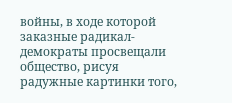войны, в ходе которой заказные радикал-демократы просвещали общество, рисуя радужные картинки того,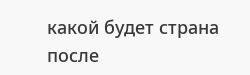какой будет страна после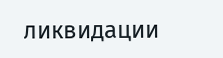ликвидации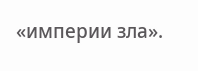«империи зла».